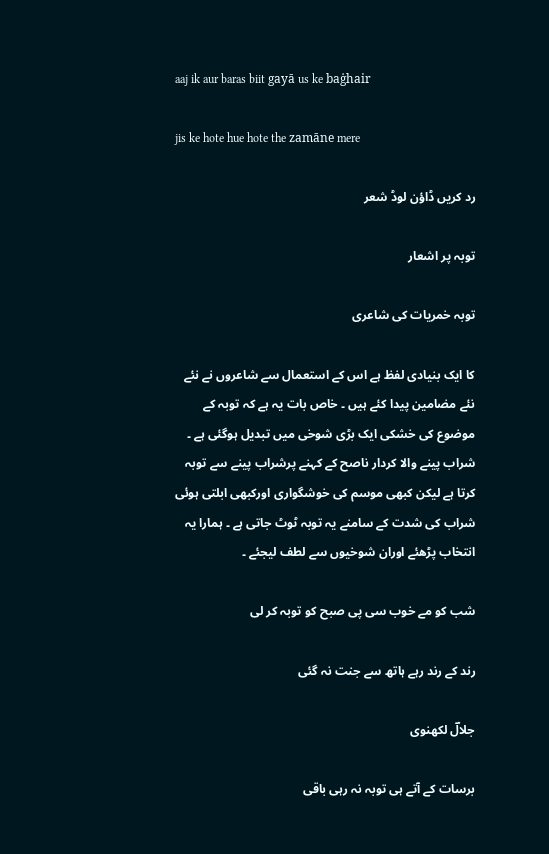aaj ik aur baras biit gayā us ke baġhair

jis ke hote hue hote the zamāne mere

رد کریں ڈاؤن لوڈ شعر

توبہ پر اشعار

توبہ خمریات کی شاعری

کا ایک بنیادی لفظ ہے اس کے استعمال سے شاعروں نے نئے نئے مضامین پیدا کئے ہیں ۔ خاص بات یہ ہے کہ توبہ کے موضوع کی خشکی ایک بڑی شوخی میں تبدیل ہوگئی ہے ۔ شراب پینے والا کردار ناصح کے کہنے پرشراب پینے سے توبہ کرتا ہے لیکن کبھی موسم کی خوشگواری اورکبھی ابلتی ہوئی شراب کی شدت کے سامنے یہ توبہ ٹوٹ جاتی ہے ۔ ہمارا یہ انتخاب پڑھئے اوران شوخیوں سے لطف لیجئے ۔

شب کو مے خوب سی پی صبح کو توبہ کر لی

رند کے رند رہے ہاتھ سے جنت نہ گئی

جلالؔ لکھنوی

برسات کے آتے ہی توبہ نہ رہی باقی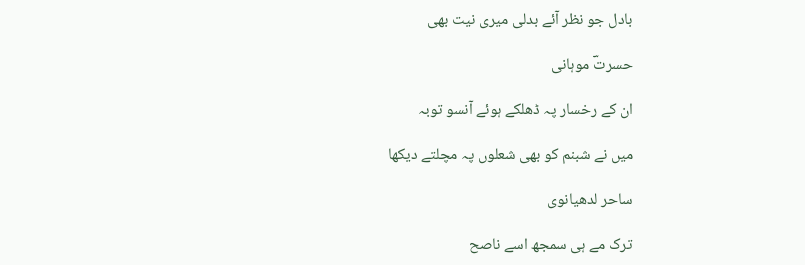بادل جو نظر آئے بدلی میری نیت بھی

حسرتؔ موہانی

ان کے رخسار پہ ڈھلکے ہوئے آنسو توبہ

میں نے شبنم کو بھی شعلوں پہ مچلتے دیکھا

ساحر لدھیانوی

ترک مے ہی سمجھ اسے ناصح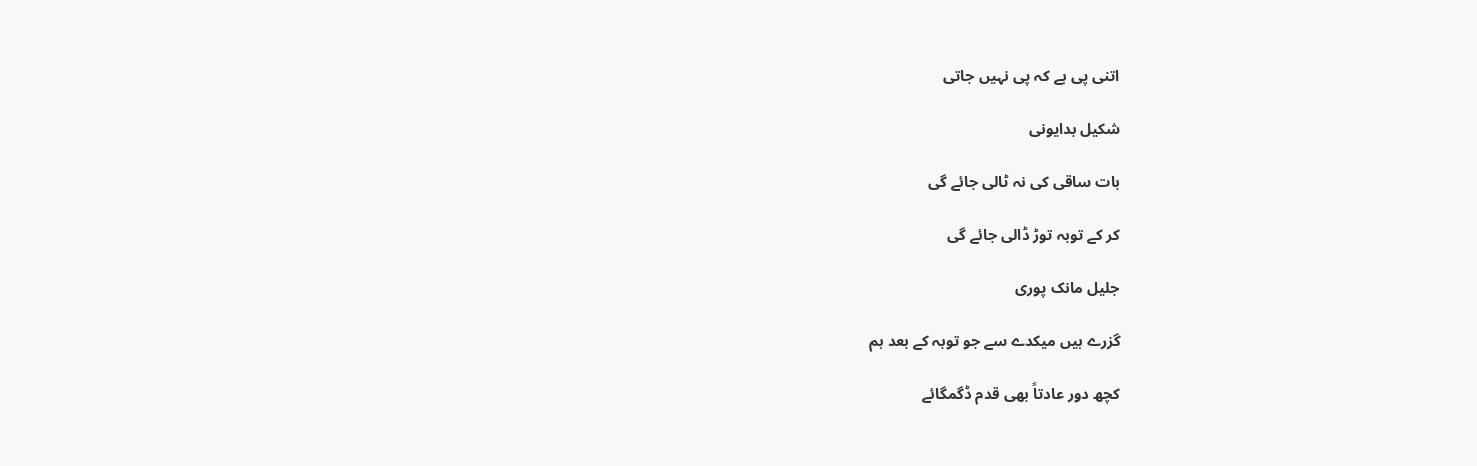اتنی پی ہے کہ پی نہیں جاتی

شکیل بدایونی

بات ساقی کی نہ ٹالی جائے گی

کر کے توبہ توڑ ڈالی جائے گی

جلیل مانک پوری

گزرے ہیں میکدے سے جو توبہ کے بعد ہم

کچھ دور عادتاً بھی قدم ڈگمگائے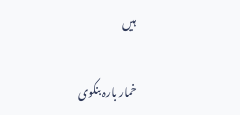ہیں

خمار بارہ بنکوی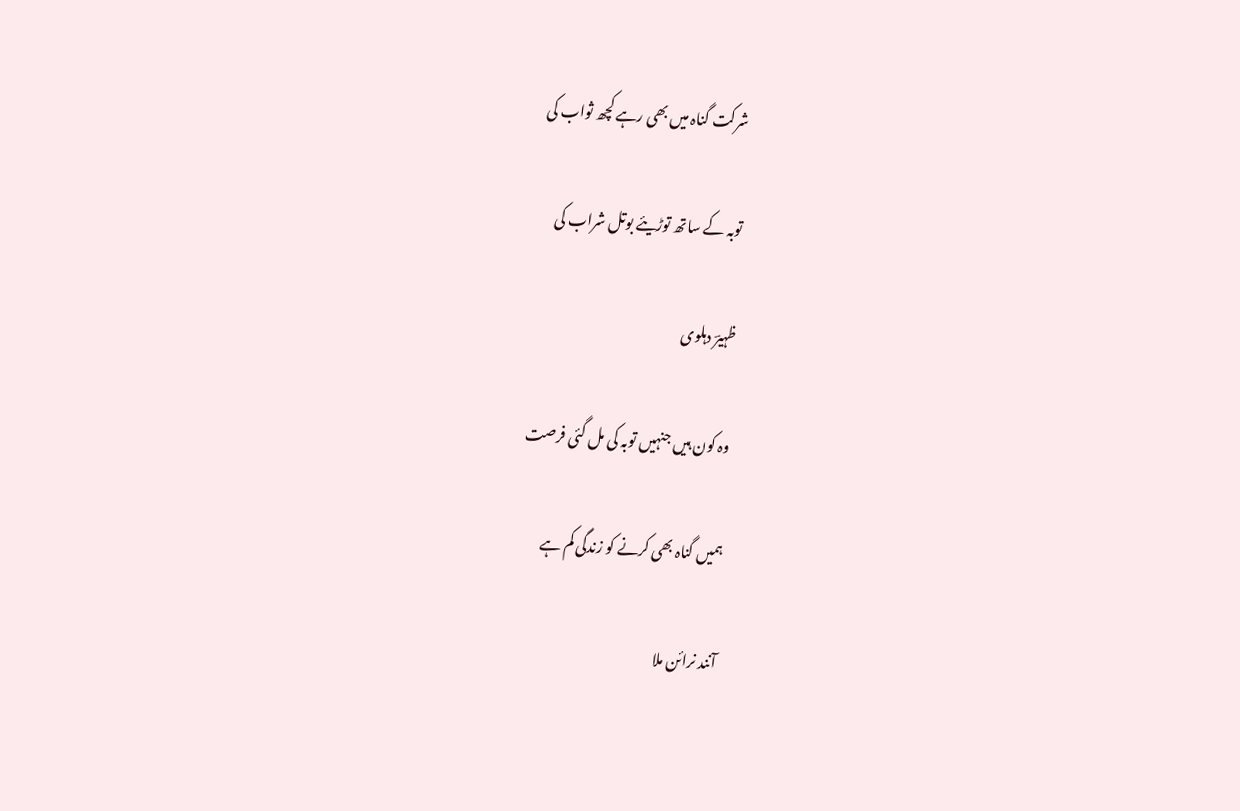شرکت گناہ میں بھی رہے کچھ ثواب کی

توبہ کے ساتھ توڑیئے بوتل شراب کی

ظہیرؔ دہلوی

وہ کون ہیں جنہیں توبہ کی مل گئی فرصت

ہمیں گناہ بھی کرنے کو زندگی کم ہے

آنند نرائن ملا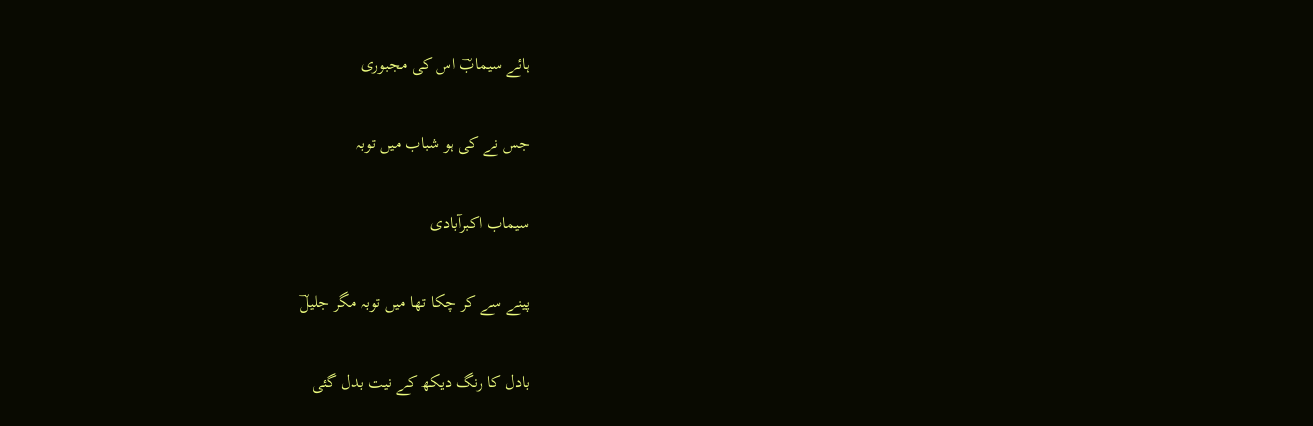ہائے سیمابؔ اس کی مجبوری

جس نے کی ہو شباب میں توبہ

سیماب اکبرآبادی

پینے سے کر چکا تھا میں توبہ مگر جلیلؔ

بادل کا رنگ دیکھ کے نیت بدل گئی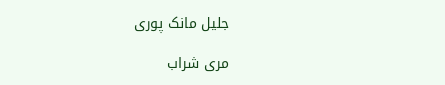جلیل مانک پوری

مری شراب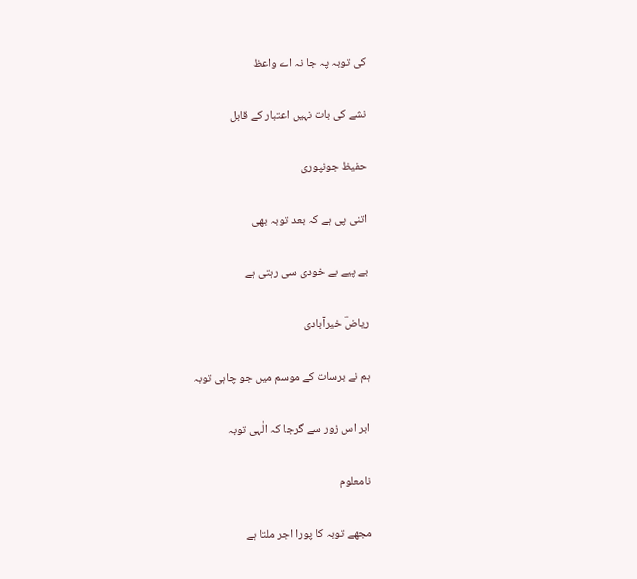کی توبہ پہ جا نہ اے واعظ

نشے کی بات نہیں اعتبار کے قابل

حفیظ جونپوری

اتنی پی ہے کہ بعد توبہ بھی

بے پیے بے خودی سی رہتی ہے

ریاضؔ خیرآبادی

ہم نے برسات کے موسم میں جو چاہی توبہ

ابر اس زور سے گرجا کہ الٰہی توبہ

نامعلوم

مجھے توبہ کا پورا اجر ملتا ہے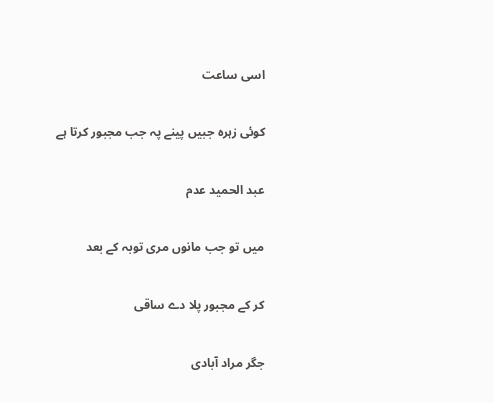اسی ساعت

کوئی زہرہ جبیں پینے پہ جب مجبور کرتا ہے

عبد الحمید عدم

میں تو جب مانوں مری توبہ کے بعد

کر کے مجبور پلا دے ساقی

جگر مراد آبادی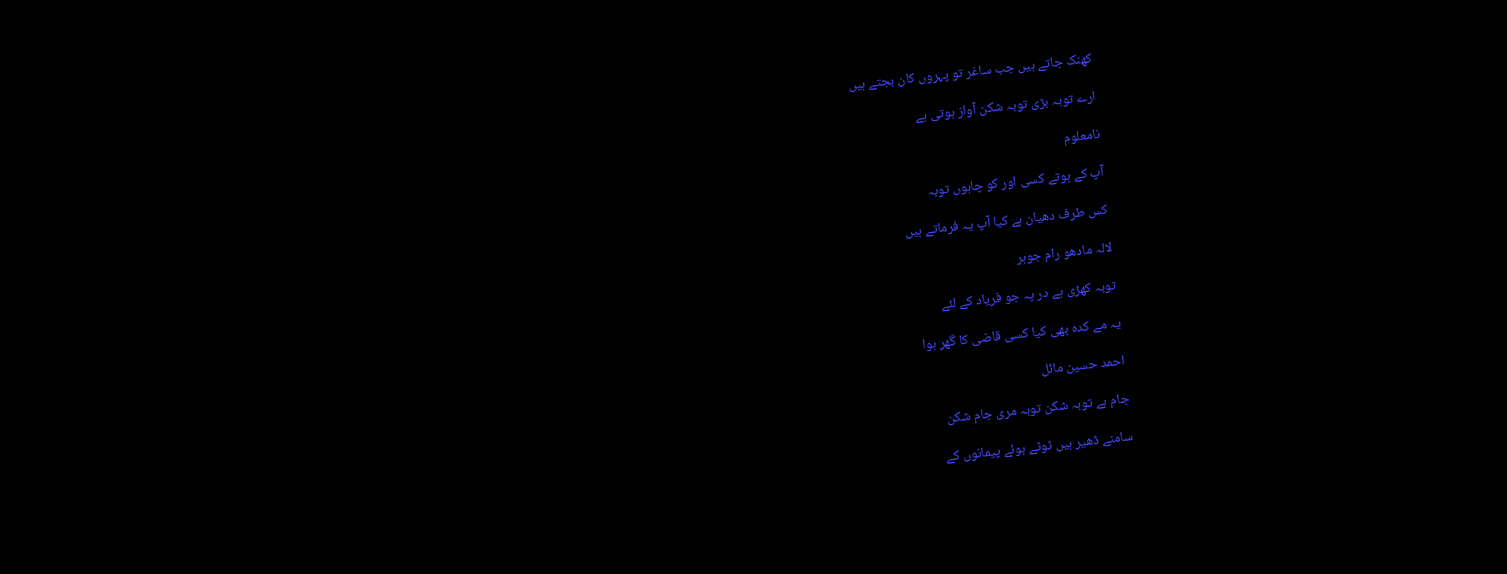کھنک جاتے ہیں جب ساغر تو پہروں کان بجتے ہیں

ارے توبہ بڑی توبہ شکن آواز ہوتی ہے

نامعلوم

آپ کے ہوتے کسی اور کو چاہوں توبہ

کس طرف دھیان ہے کیا آپ یہ فرماتے ہیں

لالہ مادھو رام جوہر

توبہ کھڑی ہے در پہ جو فریاد کے لئے

یہ مے کدہ بھی کیا کسی قاضی کا گھر ہوا

احمد حسین مائل

جام ہے توبہ شکن توبہ مری جام شکن

سامنے ڈھیر ہیں ٹوٹے ہوئے پیمانوں کے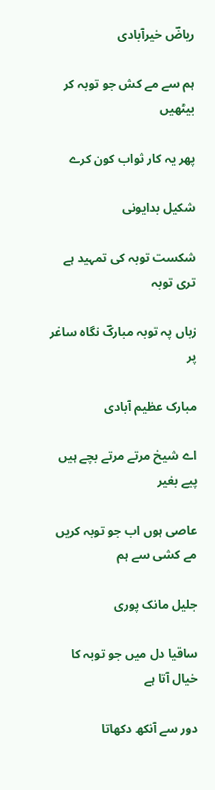ریاضؔ خیرآبادی

ہم سے مے کش جو توبہ کر بیٹھیں

پھر یہ کار ثواب کون کرے

شکیل بدایونی

شکست توبہ کی تمہید ہے تری توبہ

زباں پہ توبہ مبارکؔ نگاہ ساغر پر

مبارک عظیم آبادی

اے شیخ مرتے مرتے بچے ہیں پیے بغیر

عاصی ہوں اب جو توبہ کریں مے کشی سے ہم

جلیل مانک پوری

ساقیا دل میں جو توبہ کا خیال آتا ہے

دور سے آنکھ دکھاتا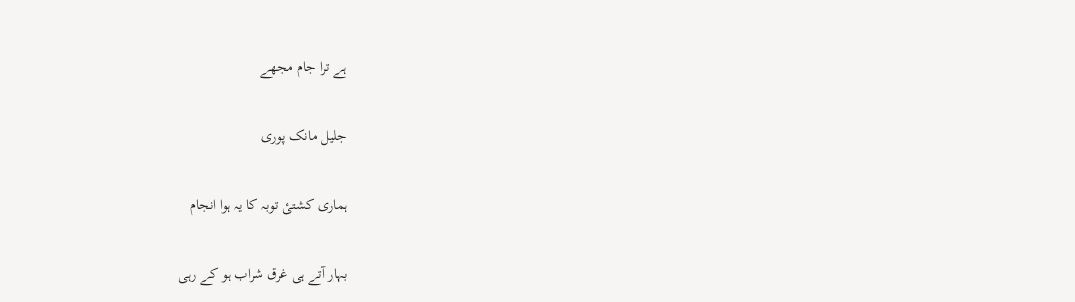ہے ترا جام مجھے

جلیل مانک پوری

ہماری کشتیٔ توبہ کا یہ ہوا انجام

بہار آتے ہی غرق شراب ہو کے رہی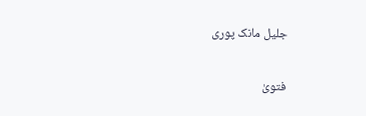جلیل مانک پوری

فتویٰ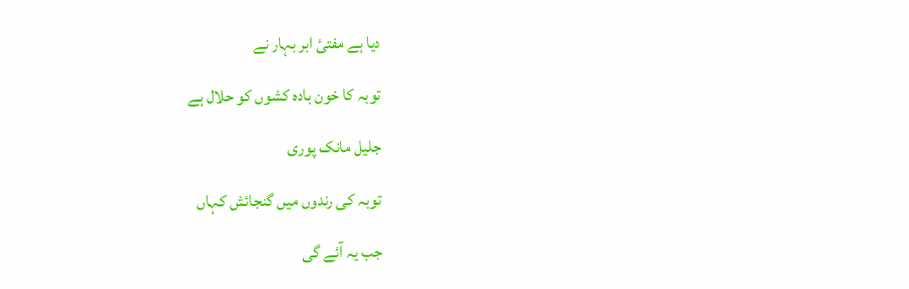دیا ہے مفتیٔ ابر بہار نے

توبہ کا خون بادہ کشوں کو حلال ہے

جلیل مانک پوری

توبہ کی رندوں میں گنجائش کہاں

جب یہ آئے گی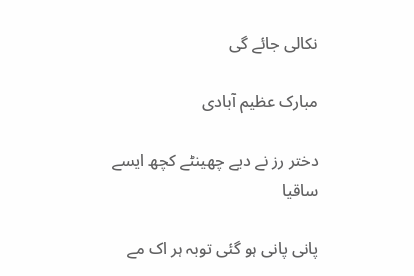نکالی جائے گی

مبارک عظیم آبادی

دختر رز نے دیے چھینٹے کچھ ایسے ساقیا

پانی پانی ہو گئی توبہ ہر اک مے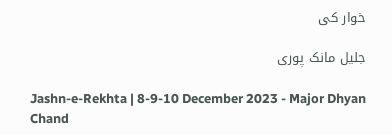خوار کی

جلیل مانک پوری

Jashn-e-Rekhta | 8-9-10 December 2023 - Major Dhyan Chand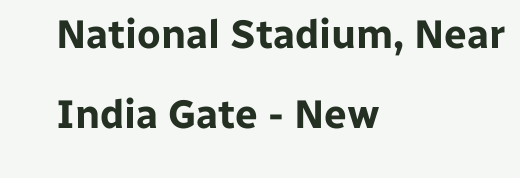National Stadium, Near India Gate - New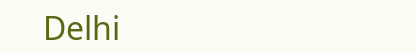Delhi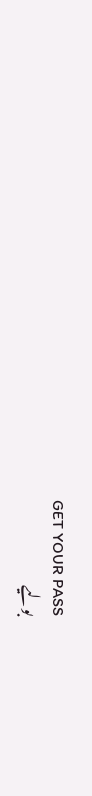GET YOUR PASS
بولیے